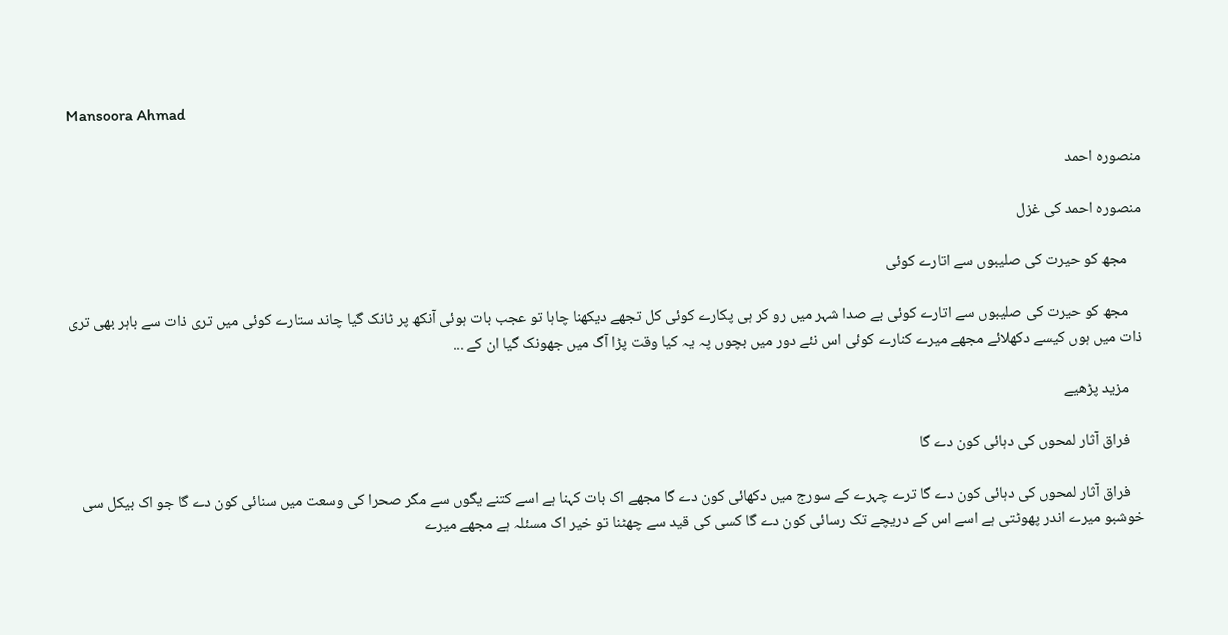Mansoora Ahmad

منصورہ احمد

منصورہ احمد کی غزل

    مجھ کو حیرت کی صلیبوں سے اتارے کوئی

    مجھ کو حیرت کی صلیبوں سے اتارے کوئی بے صدا شہر میں رو کر ہی پکارے کوئی کل تجھے دیکھنا چاہا تو عجب بات ہوئی آنکھ پر ٹانک گیا چاند ستارے کوئی میں تری ذات سے باہر بھی تری ذات میں ہوں کیسے دکھلائے مجھے میرے کنارے کوئی اس نئے دور میں بچوں پہ یہ کیا وقت پڑا آگ میں جھونک گیا ان کے ...

    مزید پڑھیے

    فراق آثار لمحوں کی دہائی کون دے گا

    فراق آثار لمحوں کی دہائی کون دے گا ترے چہرے کے سورج میں دکھائی کون دے گا مجھے اک بات کہنا ہے اسے کتنے یگوں سے مگر صحرا کی وسعت میں سنائی کون دے گا جو اک بیکل سی خوشبو میرے اندر پھوٹتی ہے اسے اس کے دریچے تک رسائی کون دے گا کسی کی قید سے چھٹنا تو خیر اک مسئلہ ہے مجھے میرے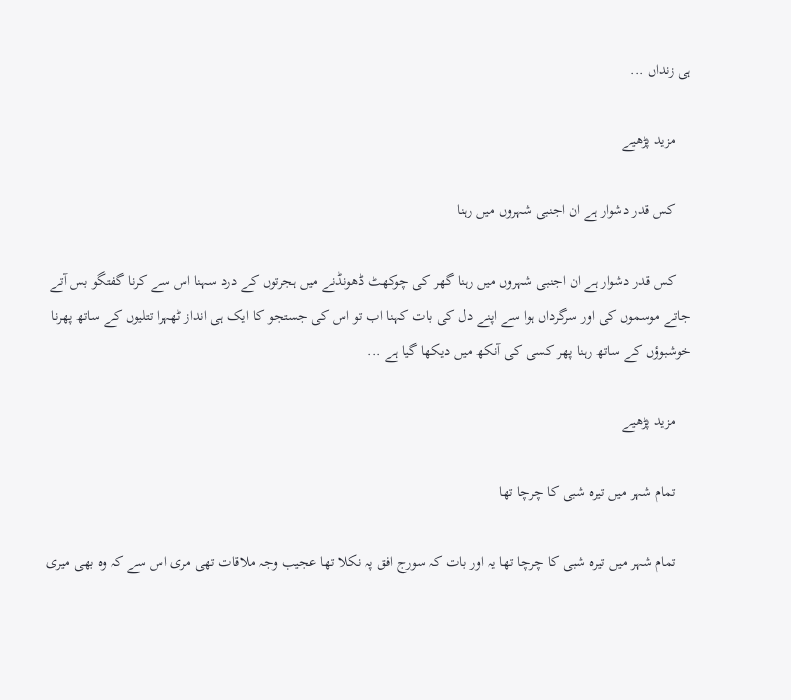ہی زنداں ...

    مزید پڑھیے

    کس قدر دشوار ہے ان اجنبی شہروں میں رہنا

    کس قدر دشوار ہے ان اجنبی شہروں میں رہنا گھر کی چوکھٹ ڈھونڈنے میں ہجرتوں کے درد سہنا اس سے کرنا گفتگو بس آتے جاتے موسموں کی اور سرگرداں ہوا سے اپنے دل کی بات کہنا اب تو اس کی جستجو کا ایک ہی انداز ٹھہرا تتلیوں کے ساتھ پھرنا خوشبوؤں کے ساتھ رہنا پھر کسی کی آنکھ میں دیکھا گیا ہے ...

    مزید پڑھیے

    تمام شہر میں تیرہ شبی کا چرچا تھا

    تمام شہر میں تیرہ شبی کا چرچا تھا یہ اور بات کہ سورج افق پہ نکلا تھا عجیب وجہ ملاقات تھی مری اس سے کہ وہ بھی میری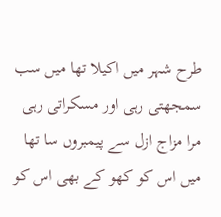طرح شہر میں اکیلا تھا میں سب سمجھتی رہی اور مسکراتی رہی مرا مزاج ازل سے پیمبروں سا تھا میں اس کو کھو کے بھی اس کو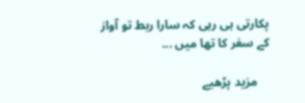پکارتی ہی رہی کہ سارا ربط تو آواز کے سفر کا تھا میں ...

    مزید پڑھیے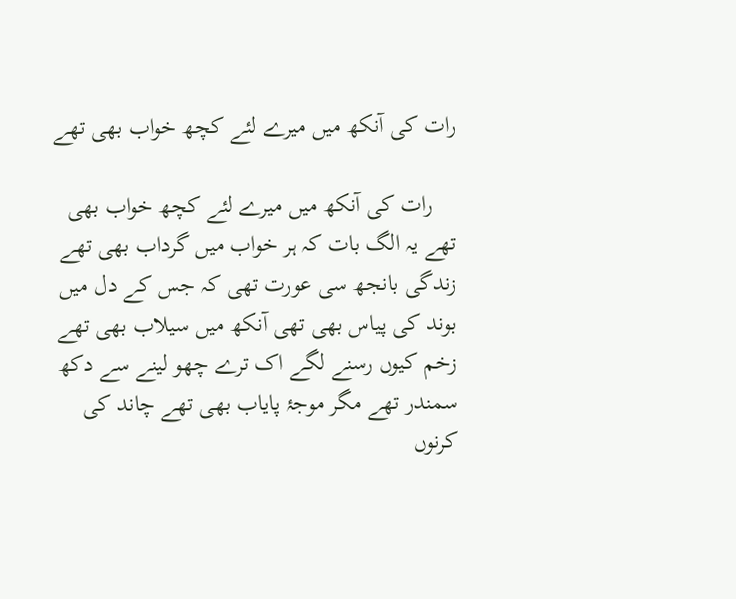رات کی آنکھ میں میرے لئے کچھ خواب بھی تھے

    رات کی آنکھ میں میرے لئے کچھ خواب بھی تھے یہ الگ بات کہ ہر خواب میں گرداب بھی تھے زندگی بانجھ سی عورت تھی کہ جس کے دل میں بوند کی پیاس بھی تھی آنکھ میں سیلاب بھی تھے زخم کیوں رسنے لگے اک ترے چھو لینے سے دکھ سمندر تھے مگر موجۂ پایاب بھی تھے چاند کی کرنوں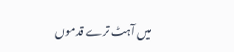میں آہٹ ترے قدموں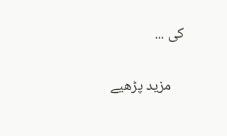کی ...

    مزید پڑھیے